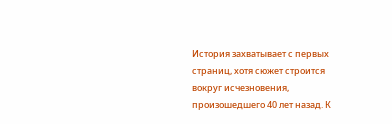История захватывает с первых страниц, хотя сюжет строится вокруг исчезновения, произошедшего 40 лет назад. К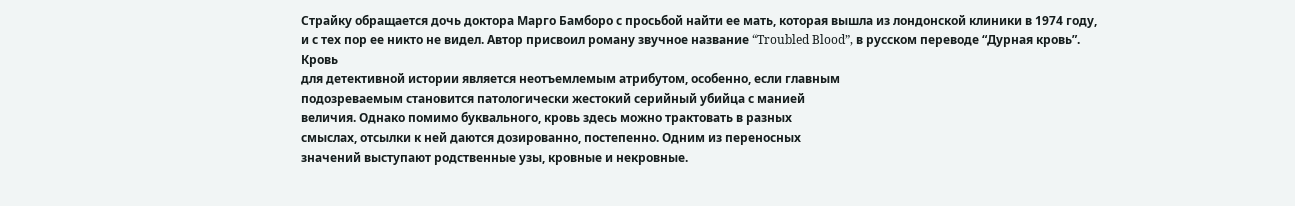Страйку обращается дочь доктора Марго Бамборо с просьбой найти ее мать, которая вышла из лондонской клиники в 1974 году, и с тех пор ее никто не видел. Автор присвоил роману звучное название “Troubled Blood”, в русском переводе “Дурная кровь”.
Кровь
для детективной истории является неотъемлемым атрибутом, особенно, если главным
подозреваемым становится патологически жестокий серийный убийца с манией
величия. Однако помимо буквального, кровь здесь можно трактовать в разных
смыслах, отсылки к ней даются дозированно, постепенно. Одним из переносных
значений выступают родственные узы, кровные и некровные.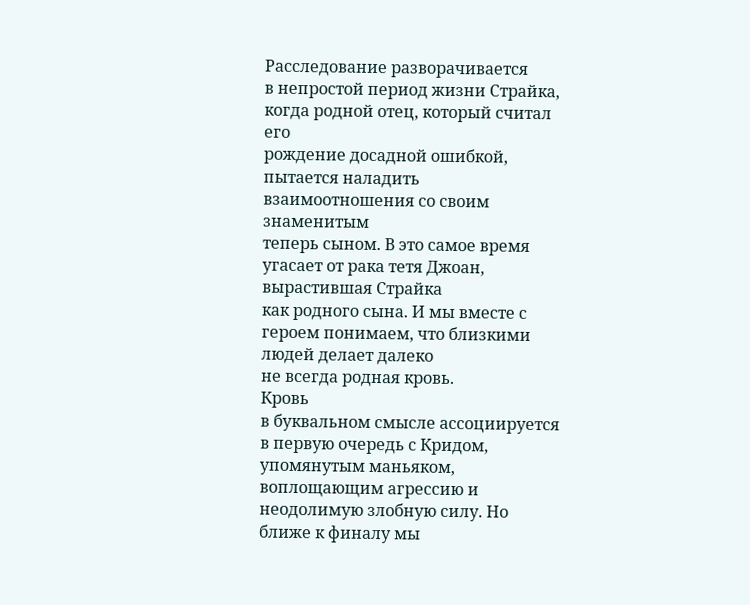Расследование разворачивается
в непростой период жизни Страйка, когда родной отец, который считал его
рождение досадной ошибкой, пытается наладить взаимоотношения со своим знаменитым
теперь сыном. В это самое время угасает от рака тетя Джоан, вырастившая Страйка
как родного сына. И мы вместе с героем понимаем, что близкими людей делает далеко
не всегда родная кровь.
Кровь
в буквальном смысле ассоциируется в первую очередь с Кридом, упомянутым маньяком,
воплощающим агрессию и неодолимую злобную силу. Но ближе к финалу мы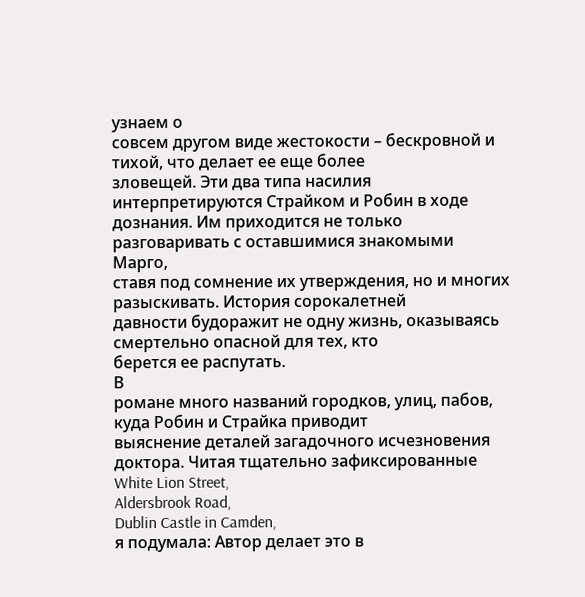узнаем о
совсем другом виде жестокости – бескровной и тихой, что делает ее еще более
зловещей. Эти два типа насилия интерпретируются Страйком и Робин в ходе
дознания. Им приходится не только разговаривать с оставшимися знакомыми Марго,
ставя под сомнение их утверждения, но и многих разыскивать. История сорокалетней
давности будоражит не одну жизнь, оказываясь смертельно опасной для тех, кто
берется ее распутать.
В
романе много названий городков, улиц, пабов, куда Робин и Страйка приводит
выяснение деталей загадочного исчезновения доктора. Читая тщательно зафиксированные
White Lion Street,
Aldersbrook Road,
Dublin Castle in Camden,
я подумала: Автор делает это в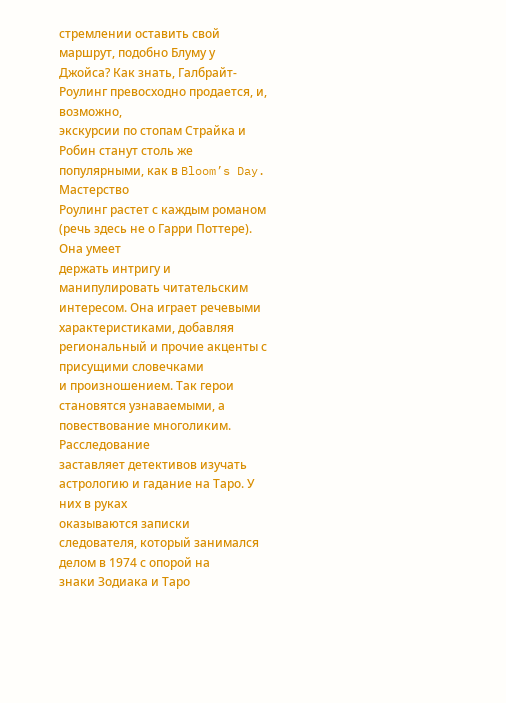стремлении оставить свой маршрут, подобно Блуму у
Джойса? Как знать, Галбрайт-Роулинг превосходно продается, и, возможно,
экскурсии по стопам Страйка и Робин станут столь же популярными, как в Bloom’s Day.
Мастерство
Роулинг растет с каждым романом (речь здесь не о Гарри Поттере). Она умеет
держать интригу и манипулировать читательским интересом. Она играет речевыми
характеристиками, добавляя региональный и прочие акценты с присущими словечками
и произношением. Так герои становятся узнаваемыми, а повествование многоликим.
Расследование
заставляет детективов изучать астрологию и гадание на Таро. У них в руках
оказываются записки следователя, который занимался делом в 1974 с опорой на
знаки Зодиака и Таро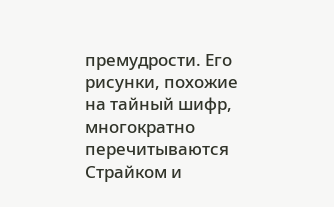премудрости. Его рисунки, похожие на тайный шифр, многократно
перечитываются Страйком и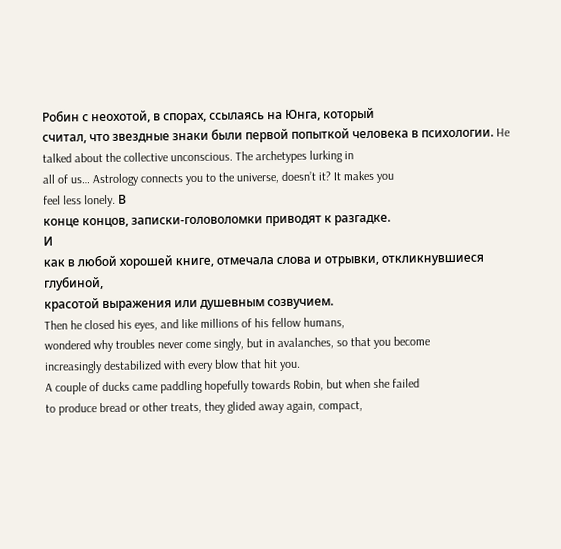Робин с неохотой, в спорах, ссылаясь на Юнга, который
считал, что звездные знаки были первой попыткой человека в психологии. He talked about the collective unconscious. The archetypes lurking in
all of us… Astrology connects you to the universe, doesn’t it? It makes you
feel less lonely. В
конце концов, записки-головоломки приводят к разгадке.
И
как в любой хорошей книге, отмечала слова и отрывки, откликнувшиеся глубиной,
красотой выражения или душевным созвучием.
Then he closed his eyes, and like millions of his fellow humans,
wondered why troubles never come singly, but in avalanches, so that you become
increasingly destabilized with every blow that hit you.
A couple of ducks came paddling hopefully towards Robin, but when she failed
to produce bread or other treats, they glided away again, compact,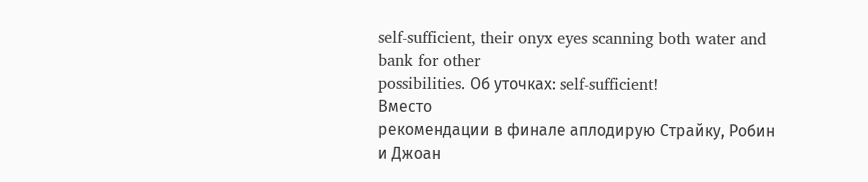self-sufficient, their onyx eyes scanning both water and bank for other
possibilities. Об уточках: self-sufficient!
Вместо
рекомендации в финале аплодирую Страйку, Робин и Джоан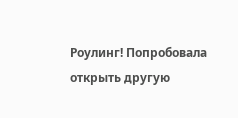Роулинг! Попробовала
открыть другую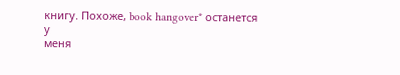книгу. Похоже, book hangover* останется у
меня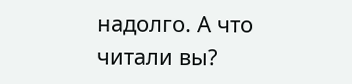надолго. А что читали вы?